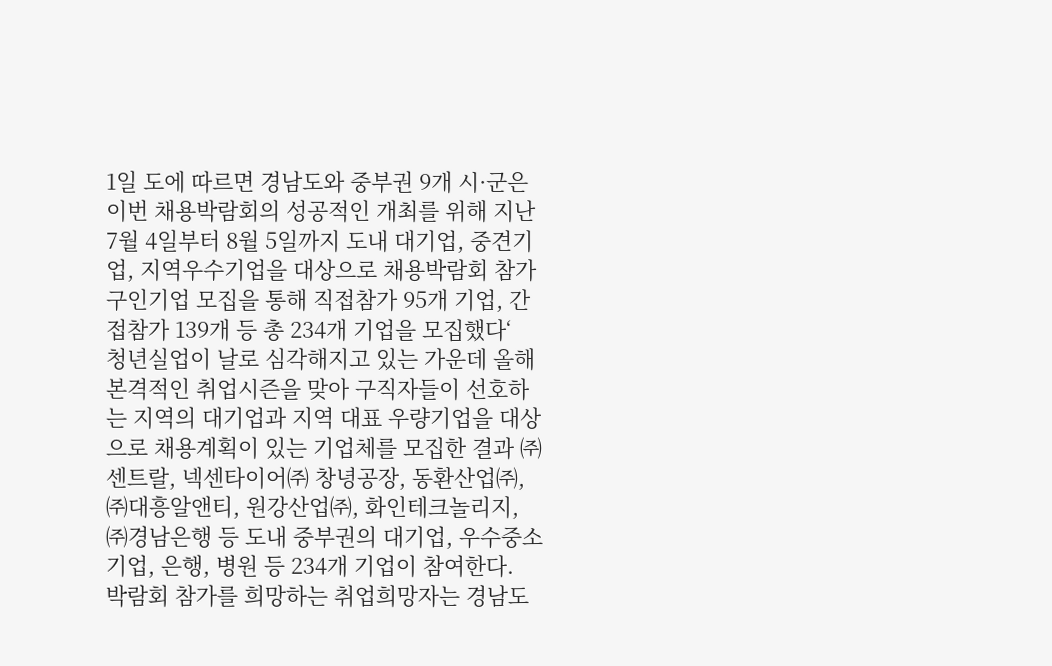1일 도에 따르면 경남도와 중부권 9개 시·군은 이번 채용박람회의 성공적인 개최를 위해 지난 7월 4일부터 8월 5일까지 도내 대기업, 중견기업, 지역우수기업을 대상으로 채용박람회 참가 구인기업 모집을 통해 직접참가 95개 기업, 간접참가 139개 등 총 234개 기업을 모집했다‘
청년실업이 날로 심각해지고 있는 가운데 올해 본격적인 취업시즌을 맞아 구직자들이 선호하는 지역의 대기업과 지역 대표 우량기업을 대상으로 채용계획이 있는 기업체를 모집한 결과 ㈜센트랄, 넥센타이어㈜ 창녕공장, 동환산업㈜, ㈜대흥알앤티, 원강산업㈜, 화인테크놀리지, ㈜경남은행 등 도내 중부권의 대기업, 우수중소기업, 은행, 병원 등 234개 기업이 참여한다.
박람회 참가를 희망하는 취업희망자는 경남도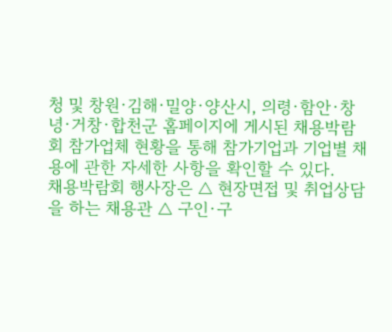청 및 창원·김해·밀양·양산시, 의령·함안·창녕·거창·합천군 홈페이지에 게시된 채용박람회 참가업체 현황을 통해 참가기업과 기업별 채용에 관한 자세한 사항을 확인할 수 있다.
채용박람회 행사장은 △ 현장면접 및 취업상담을 하는 채용관 △ 구인·구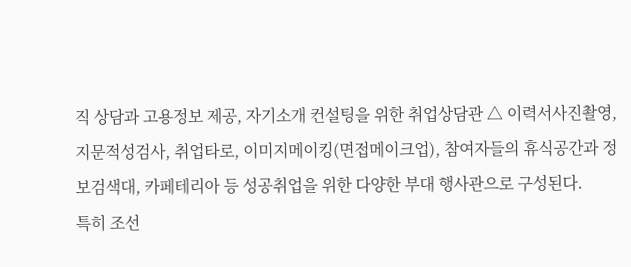직 상담과 고용정보 제공, 자기소개 컨설팅을 위한 취업상담관 △ 이력서사진촬영, 지문적성검사, 취업타로, 이미지메이킹(면접메이크업), 참여자들의 휴식공간과 정보검색대, 카페테리아 등 성공취업을 위한 다양한 부대 행사관으로 구성된다.
특히 조선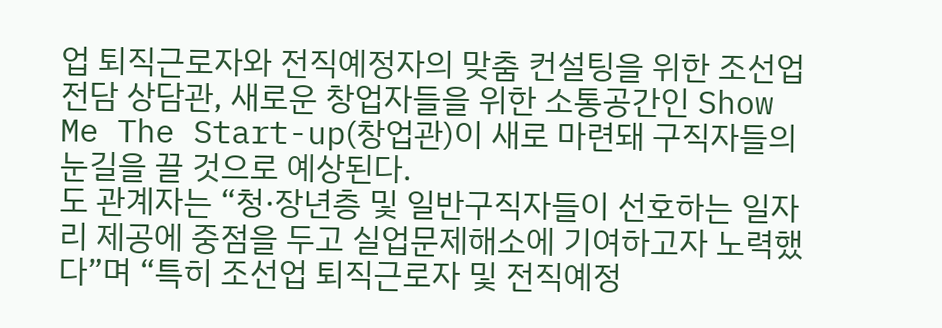업 퇴직근로자와 전직예정자의 맞춤 컨설팅을 위한 조선업 전담 상담관, 새로운 창업자들을 위한 소통공간인 Show Me The Start-up(창업관)이 새로 마련돼 구직자들의 눈길을 끌 것으로 예상된다.
도 관계자는 “청·장년층 및 일반구직자들이 선호하는 일자리 제공에 중점을 두고 실업문제해소에 기여하고자 노력했다”며 “특히 조선업 퇴직근로자 및 전직예정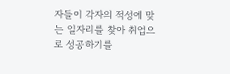자들이 각자의 적성에 맞는 일자리를 찾아 취업으로 성공하기를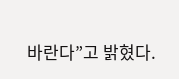바란다”고 밝혔다.